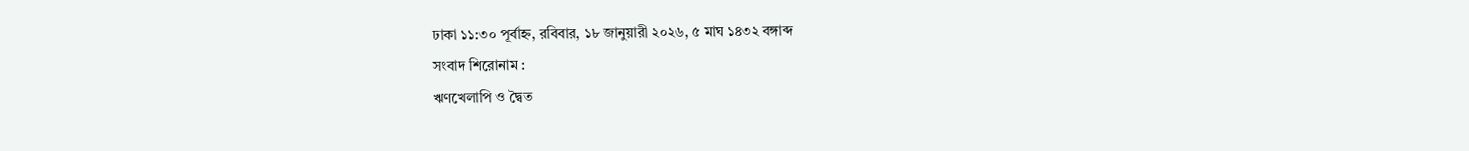ঢাকা ১১:৩০ পূর্বাহ্ন, রবিবার, ১৮ জানুয়ারী ২০২৬, ৫ মাঘ ১৪৩২ বঙ্গাব্দ
সংবাদ শিরোনাম :
ঋণখেলাপি ও দ্বৈত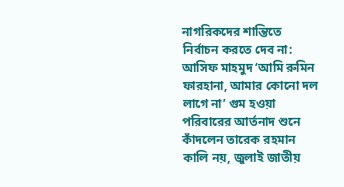নাগরিকদের শান্তিতে নির্বাচন করতে দেব না: আসিফ মাহমুদ ‘আমি রুমিন ফারহানা, আমার কোনো দল লাগে না’ গুম হওয়া পরিবারের আর্তনাদ শুনে কাঁদলেন তারেক রহমান কালি নয়, জুলাই জাতীয়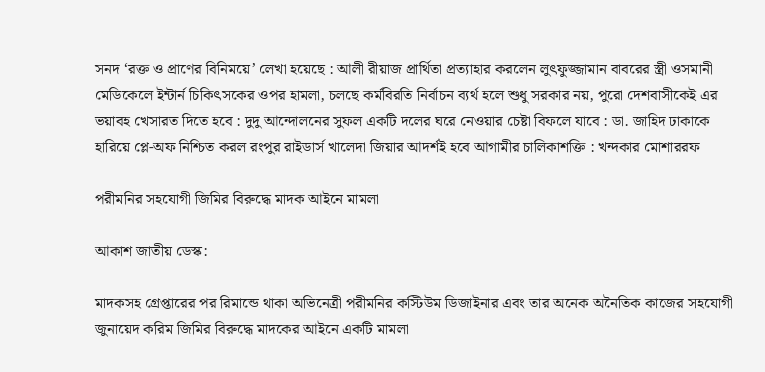সনদ ‘রক্ত ও প্রাণের বিনিময়ে’ লেখা হয়েছে : আলী রীয়াজ প্রার্থিতা প্রত্যাহার করলেন লুৎফুজ্জামান বাবরের স্ত্রী ওসমানী মেডিকেলে ইন্টার্ন চিকিৎসকের ওপর হামলা, চলছে কর্মবিরতি নির্বাচন ব্যর্থ হলে শুধু সরকার নয়, পুরো দেশবাসীকেই এর ভয়াবহ খেসারত দিতে হবে : দুদু আন্দোলনের সুফল একটি দলের ঘরে নেওয়ার চেষ্টা বিফলে যাবে : ডা. জাহিদ ঢাকাকে হারিয়ে প্লে-অফ নিশ্চিত করল রংপুর রাইডার্স খালেদা জিয়ার আদর্শই হবে আগামীর চালিকাশক্তি : খন্দকার মোশাররফ

পরীমনির সহযোগী জিমির বিরুদ্ধে মাদক আইনে মামলা

আকাশ জাতীয় ডেস্ক:

মাদকসহ গ্রেপ্তারের পর রিমান্ডে থাকা অভিনেত্রী পরীমনির কস্টিউম ডিজাইনার এবং তার অনেক অনৈতিক কাজের সহযোগী জুনায়েদ করিম জিমির বিরুদ্ধে মাদকের আইনে একটি মামলা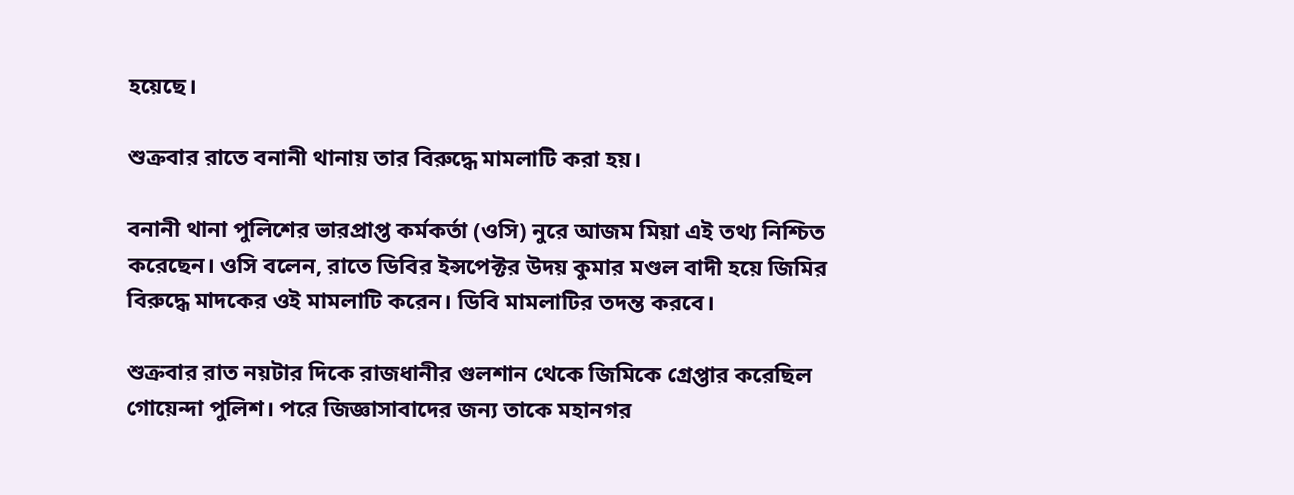হয়েছে।

শুক্রবার রাতে বনানী থানায় তার বিরুদ্ধে মামলাটি করা হয়।

বনানী থানা পুলিশের ভারপ্রাপ্ত কর্মকর্তা (ওসি) নুরে আজম মিয়া এই তথ্য নিশ্চিত করেছেন। ওসি বলেন, রাতে ডিবির ইন্সপেক্টর উদয় কুমার মণ্ডল বাদী হয়ে জিমির বিরুদ্ধে মাদকের ওই মামলাটি করেন। ডিবি মামলাটির তদন্ত করবে।

শুক্রবার রাত নয়টার দিকে রাজধানীর গুলশান থেকে জিমিকে গ্রেপ্তার করেছিল গোয়েন্দা পুলিশ। পরে জিজ্ঞাসাবাদের জন্য তাকে মহানগর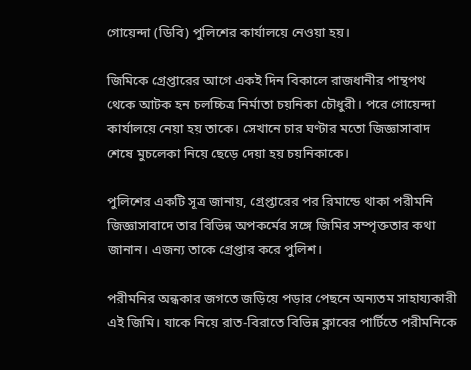গোয়েন্দা (ডিবি) পুলিশের কার্যালয়ে নেওয়া হয়।

জিমিকে গ্রেপ্তারের আগে একই দিন বিকালে রাজধানীর পান্থপথ থেকে আটক হন চলচ্চিত্র নির্মাতা চয়নিকা চৌধুরী। পরে গোয়েন্দা কার্যালয়ে নেয়া হয় তাকে। সেখানে চার ঘণ্টার মতো জিজ্ঞাসাবাদ শেষে মুচলেকা নিয়ে ছেড়ে দেয়া হয় চয়নিকাকে।

পুলিশের একটি সূত্র জানায়, গ্রেপ্তারের পর রিমান্ডে থাকা পরীমনি জিজ্ঞাসাবাদে তার বিভিন্ন অপকর্মের সঙ্গে জিমির সম্পৃক্ততার কথা জানান। এজন্য তাকে গ্রেপ্তার করে পুলিশ।

পরীমনির অন্ধকার জগতে জড়িয়ে পড়ার পেছনে অন্যতম সাহায্যকারী এই জিমি। যাকে নিয়ে রাত-বিরাতে বিভিন্ন ক্লাবের পার্টিতে পরীমনিকে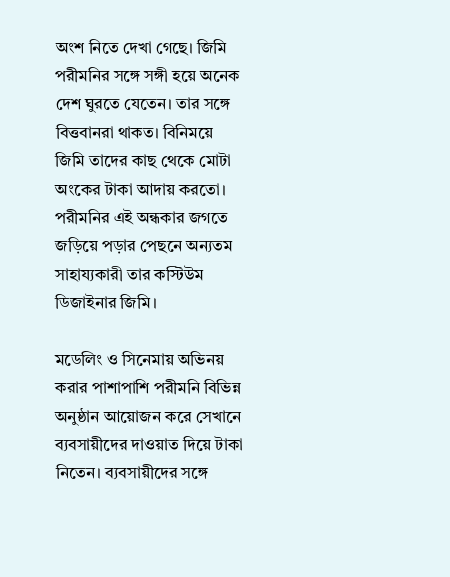অংশ নিতে দেখা গেছে। জিমি পরীমনির সঙ্গে সঙ্গী হয়ে অনেক দেশ ঘুরতে যেতেন। তার সঙ্গে বিত্তবানরা থাকত। বিনিময়ে জিমি তাদের কাছ থেকে মোটা অংকের টাকা আদায় করতো। পরীমনির এই অন্ধকার জগতে জড়িয়ে পড়ার পেছনে অন্যতম সাহায্যকারী তার কস্টিউম ডিজাইনার জিমি।

মডেলিং ও সিনেমায় অভিনয় করার পাশাপাশি পরীমনি বিভিন্ন অনুষ্ঠান আয়োজন করে সেখানে ব্যবসায়ীদের দাওয়াত দিয়ে টাকা নিতেন। ব্যবসায়ীদের সঙ্গে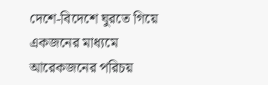দেশে-বিদেশে ঘুরতে গিয়ে একজনের মাধ্যমে আরেকজনের পরিচয়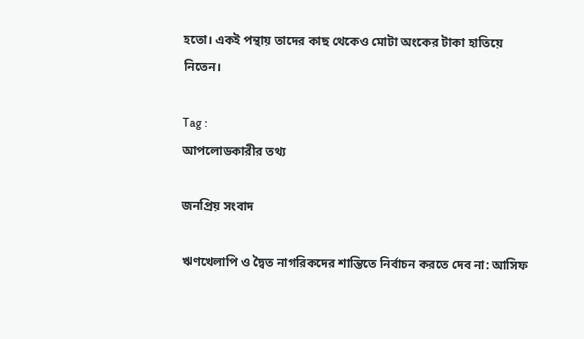হতো। একই পন্থায় তাদের কাছ থেকেও মোটা অংকের টাকা হাতিয়ে নিতেন।

Tag :
আপলোডকারীর তথ্য

জনপ্রিয় সংবাদ

ঋণখেলাপি ও দ্বৈত নাগরিকদের শান্তিতে নির্বাচন করতে দেব না: আসিফ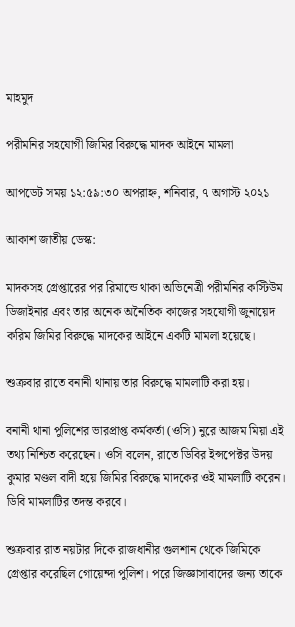মাহমুদ

পরীমনির সহযোগী জিমির বিরুদ্ধে মাদক আইনে মামলা

আপডেট সময় ১২:৫৯:৩০ অপরাহ্ন, শনিবার, ৭ অগাস্ট ২০২১

আকাশ জাতীয় ডেস্ক:

মাদকসহ গ্রেপ্তারের পর রিমান্ডে থাকা অভিনেত্রী পরীমনির কস্টিউম ডিজাইনার এবং তার অনেক অনৈতিক কাজের সহযোগী জুনায়েদ করিম জিমির বিরুদ্ধে মাদকের আইনে একটি মামলা হয়েছে।

শুক্রবার রাতে বনানী থানায় তার বিরুদ্ধে মামলাটি করা হয়।

বনানী থানা পুলিশের ভারপ্রাপ্ত কর্মকর্তা (ওসি) নুরে আজম মিয়া এই তথ্য নিশ্চিত করেছেন। ওসি বলেন, রাতে ডিবির ইন্সপেক্টর উদয় কুমার মণ্ডল বাদী হয়ে জিমির বিরুদ্ধে মাদকের ওই মামলাটি করেন। ডিবি মামলাটির তদন্ত করবে।

শুক্রবার রাত নয়টার দিকে রাজধানীর গুলশান থেকে জিমিকে গ্রেপ্তার করেছিল গোয়েন্দা পুলিশ। পরে জিজ্ঞাসাবাদের জন্য তাকে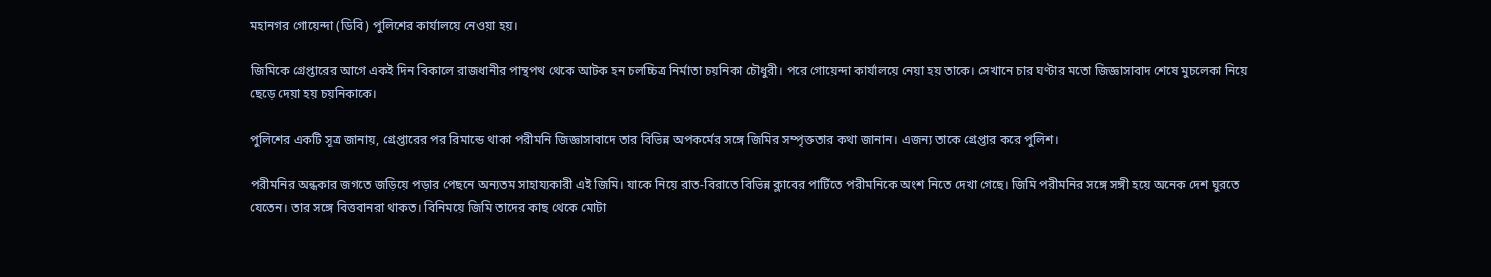মহানগর গোয়েন্দা (ডিবি) পুলিশের কার্যালয়ে নেওয়া হয়।

জিমিকে গ্রেপ্তারের আগে একই দিন বিকালে রাজধানীর পান্থপথ থেকে আটক হন চলচ্চিত্র নির্মাতা চয়নিকা চৌধুরী। পরে গোয়েন্দা কার্যালয়ে নেয়া হয় তাকে। সেখানে চার ঘণ্টার মতো জিজ্ঞাসাবাদ শেষে মুচলেকা নিয়ে ছেড়ে দেয়া হয় চয়নিকাকে।

পুলিশের একটি সূত্র জানায়, গ্রেপ্তারের পর রিমান্ডে থাকা পরীমনি জিজ্ঞাসাবাদে তার বিভিন্ন অপকর্মের সঙ্গে জিমির সম্পৃক্ততার কথা জানান। এজন্য তাকে গ্রেপ্তার করে পুলিশ।

পরীমনির অন্ধকার জগতে জড়িয়ে পড়ার পেছনে অন্যতম সাহায্যকারী এই জিমি। যাকে নিয়ে রাত-বিরাতে বিভিন্ন ক্লাবের পার্টিতে পরীমনিকে অংশ নিতে দেখা গেছে। জিমি পরীমনির সঙ্গে সঙ্গী হয়ে অনেক দেশ ঘুরতে যেতেন। তার সঙ্গে বিত্তবানরা থাকত। বিনিময়ে জিমি তাদের কাছ থেকে মোটা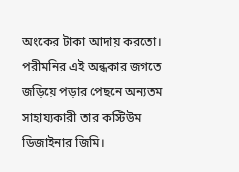অংকের টাকা আদায় করতো। পরীমনির এই অন্ধকার জগতে জড়িয়ে পড়ার পেছনে অন্যতম সাহায্যকারী তার কস্টিউম ডিজাইনার জিমি।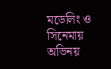মডেলিং ও সিনেমায় অভিনয়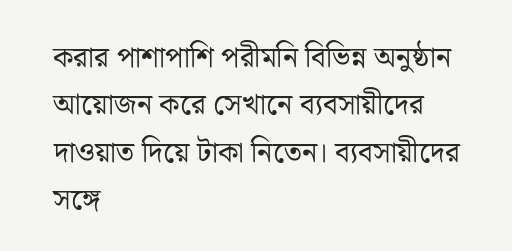করার পাশাপাশি পরীমনি বিভিন্ন অনুষ্ঠান আয়োজন করে সেখানে ব্যবসায়ীদের দাওয়াত দিয়ে টাকা নিতেন। ব্যবসায়ীদের সঙ্গে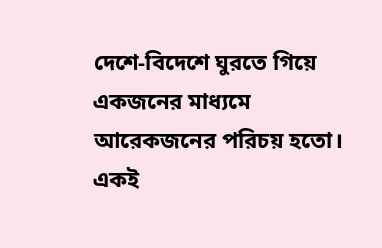দেশে-বিদেশে ঘুরতে গিয়ে একজনের মাধ্যমে আরেকজনের পরিচয় হতো। একই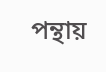পন্থায়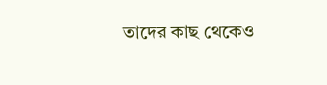তাদের কাছ থেকেও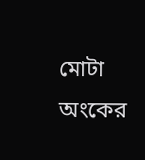মোটা অংকের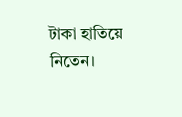টাকা হাতিয়ে নিতেন।